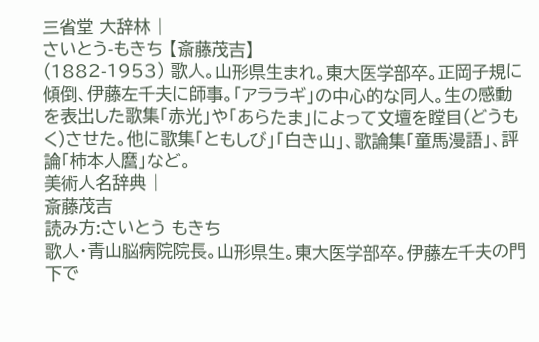三省堂 大辞林 |
さいとう-もきち 【斎藤茂吉】
(1882-1953) 歌人。山形県生まれ。東大医学部卒。正岡子規に傾倒、伊藤左千夫に師事。「アララギ」の中心的な同人。生の感動を表出した歌集「赤光」や「あらたま」によって文壇を瞠目(どうもく)させた。他に歌集「ともしび」「白き山」、歌論集「童馬漫語」、評論「柿本人麿」など。
美術人名辞典 |
斎藤茂吉
読み方:さいとう もきち
歌人・青山脳病院院長。山形県生。東大医学部卒。伊藤左千夫の門下で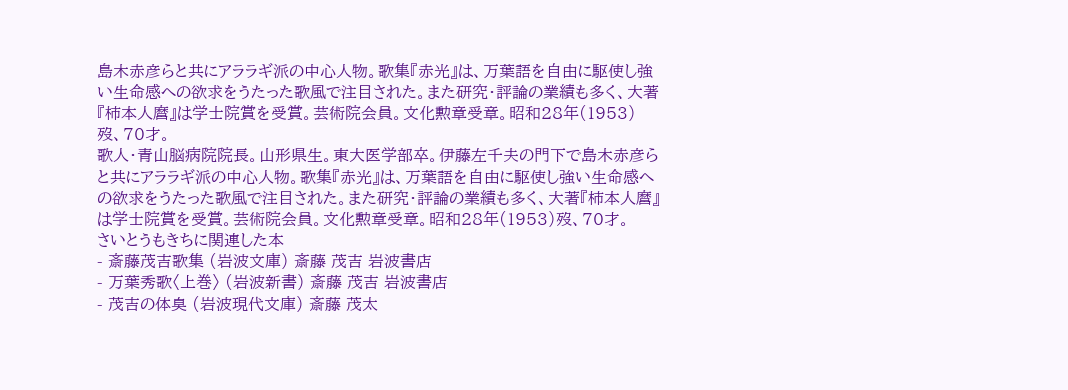島木赤彦らと共にアララギ派の中心人物。歌集『赤光』は、万葉語を自由に駆使し強い生命感への欲求をうたった歌風で注目された。また研究・評論の業績も多く、大著『柿本人麿』は学士院賞を受賞。芸術院会員。文化勲章受章。昭和28年(1953)歿、70才。
歌人・青山脳病院院長。山形県生。東大医学部卒。伊藤左千夫の門下で島木赤彦らと共にアララギ派の中心人物。歌集『赤光』は、万葉語を自由に駆使し強い生命感への欲求をうたった歌風で注目された。また研究・評論の業績も多く、大著『柿本人麿』は学士院賞を受賞。芸術院会員。文化勲章受章。昭和28年(1953)歿、70才。
さいとうもきちに関連した本
- 斎藤茂吉歌集 (岩波文庫) 斎藤 茂吉 岩波書店
- 万葉秀歌〈上巻〉 (岩波新書) 斎藤 茂吉 岩波書店
- 茂吉の体臭 (岩波現代文庫) 斎藤 茂太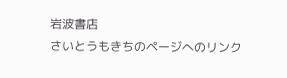岩波書店
さいとうもきちのページへのリンク